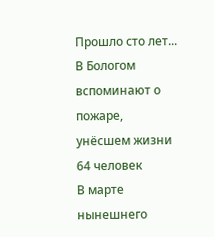Прошло сто лет...
В Бологом вспоминают о пожаре,
унёсшем жизни 64 человек
В марте нынешнего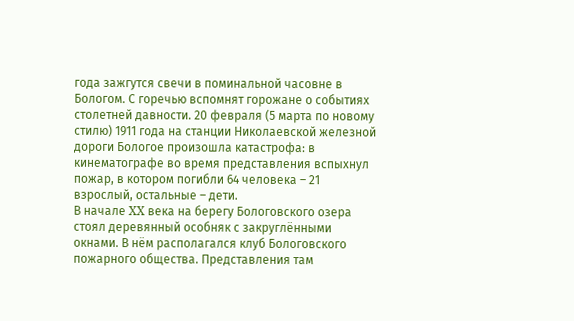года зажгутся свечи в поминальной часовне в Бологом. С горечью вспомнят горожане о событиях столетней давности. 20 февраля (5 марта по новому стилю) 1911 года на станции Николаевской железной дороги Бологое произошла катастрофа: в кинематографе во время представления вспыхнул пожар, в котором погибли 64 человека – 21 взрослый, остальные – дети.
В начале XX века на берегу Бологовского озера стоял деревянный особняк с закруглёнными окнами. В нём располагался клуб Бологовского пожарного общества. Представления там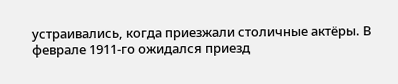устраивались, когда приезжали столичные актёры. В феврале 1911-го ожидался приезд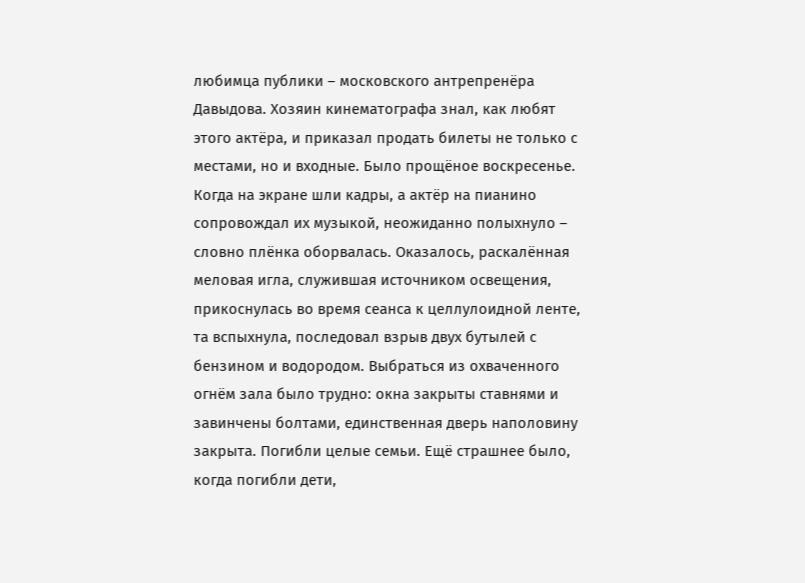любимца публики – московского антрепренёра Давыдова. Хозяин кинематографа знал, как любят этого актёра, и приказал продать билеты не только с местами, но и входные. Было прощёное воскресенье. Когда на экране шли кадры, а актёр на пианино сопровождал их музыкой, неожиданно полыхнуло – словно плёнка оборвалась. Оказалось, раскалённая меловая игла, служившая источником освещения, прикоснулась во время сеанса к целлулоидной ленте, та вспыхнула, последовал взрыв двух бутылей с бензином и водородом. Выбраться из охваченного огнём зала было трудно: окна закрыты ставнями и завинчены болтами, единственная дверь наполовину закрыта. Погибли целые семьи. Ещё страшнее было, когда погибли дети,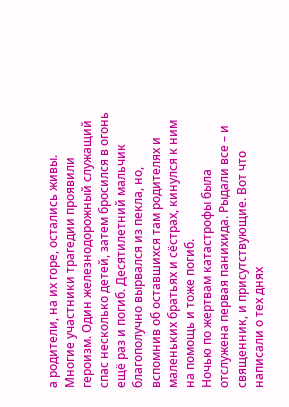а родители, на их горе, остались живы.
Многие участники трагедии проявили героизм. Один железнодорожный служащий спас несколько детей, затем бросился в огонь ещё раз и погиб. Десятилетний мальчик благополучно вырвался из пекла, но, вспомнив об оставшихся там родителях и маленьких братьях и сёстрах, кинулся к ним на помощь и тоже погиб.
Ночью по жертвам катастрофы была отслужена первая панихида. Рыдали все – и священник, и присутствующие. Вот что написали о тех днях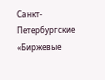Санкт-Петербургские «Биржевые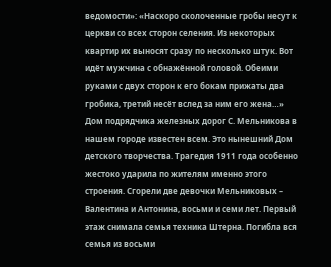ведомости»: «Наскоро сколоченные гробы несут к церкви со всех сторон селения. Из некоторых квартир их выносят сразу по несколько штук. Вот идёт мужчина с обнажённой головой. Обеими руками с двух сторон к его бокам прижаты два гробика, третий несёт вслед за ним его жена…»
Дом подрядчика железных дорог С. Мельникова в нашем городе известен всем. Это нынешний Дом детского творчества. Трагедия 1911 года особенно жестоко ударила по жителям именно этого строения. Сгорели две девочки Мельниковых – Валентина и Антонина, восьми и семи лет. Первый этаж снимала семья техника Штерна. Погибла вся семья из восьми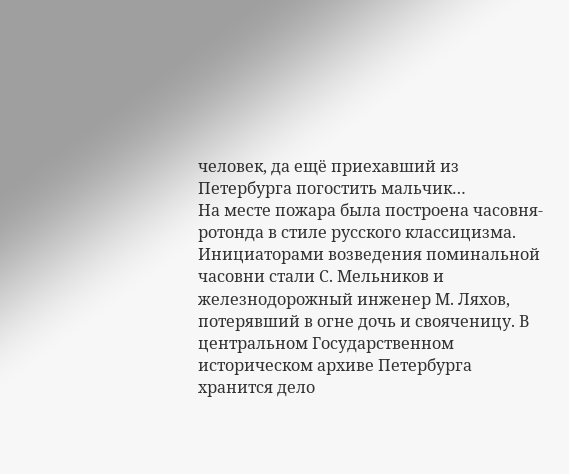человек, да ещё приехавший из Петербурга погостить мальчик…
На месте пожара была построена часовня-ротонда в стиле русского классицизма. Инициаторами возведения поминальной часовни стали С. Мельников и железнодорожный инженер М. Ляхов, потерявший в огне дочь и свояченицу. В центральном Государственном историческом архиве Петербурга хранится дело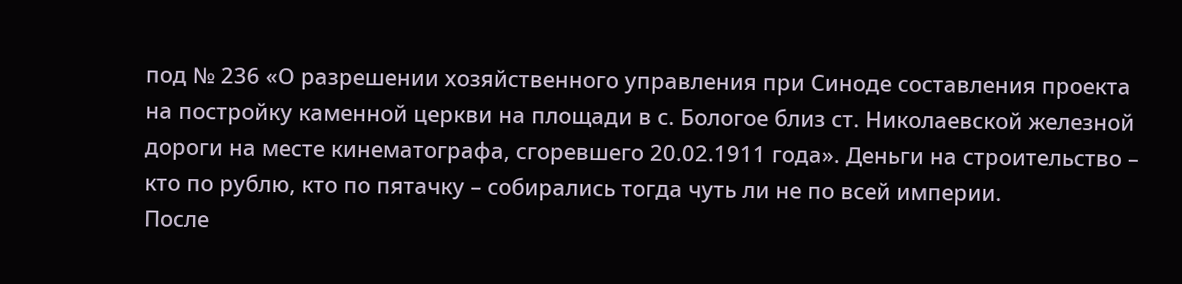под № 236 «О разрешении хозяйственного управления при Синоде составления проекта на постройку каменной церкви на площади в с. Бологое близ ст. Николаевской железной дороги на месте кинематографа, сгоревшего 20.02.1911 года». Деньги на строительство – кто по рублю, кто по пятачку – собирались тогда чуть ли не по всей империи.
После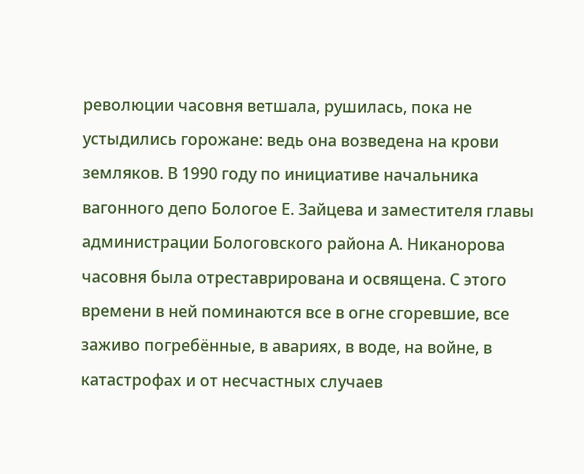революции часовня ветшала, рушилась, пока не устыдились горожане: ведь она возведена на крови земляков. В 1990 году по инициативе начальника вагонного депо Бологое Е. Зайцева и заместителя главы администрации Бологовского района А. Никанорова часовня была отреставрирована и освящена. С этого времени в ней поминаются все в огне сгоревшие, все заживо погребённые, в авариях, в воде, на войне, в катастрофах и от несчастных случаев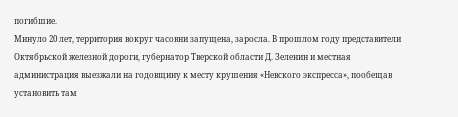погибшие.
Минуло 20 лет, территория вокруг часовни запущена, заросла. В прошлом году представители Октябрьской железной дороги, губернатор Тверской области Д. Зеленин и местная администрация выезжали на годовщину к месту крушения «Невского экспресса», пообещав установить там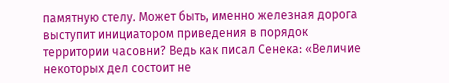памятную стелу. Может быть, именно железная дорога выступит инициатором приведения в порядок территории часовни? Ведь как писал Сенека: «Величие некоторых дел состоит не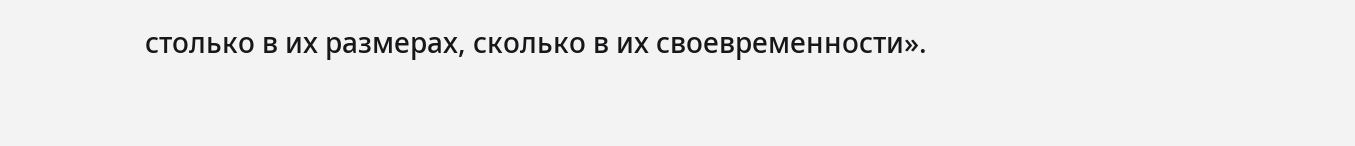столько в их размерах, сколько в их своевременности».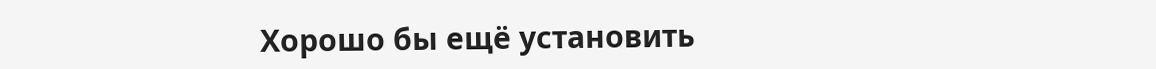Хорошо бы ещё установить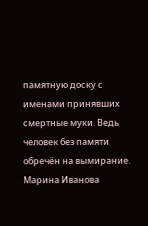памятную доску с именами принявших смертные муки. Ведь человек без памяти обречён на вымирание.
Марина Иванова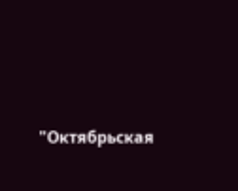"Октябрьская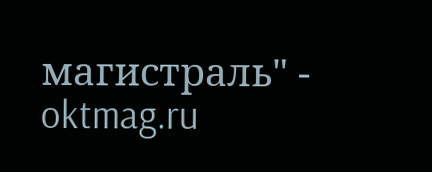магистраль" -
oktmag.ru